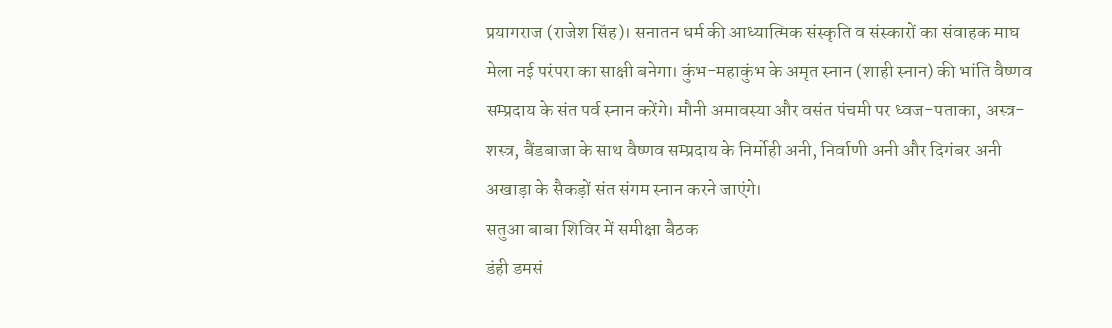प्रयागराज (राजेश सिंह)। सनातन धर्म की आध्यात्मिक संस्कृति व संस्कारों का संवाहक माघ मेला नई परंपरा का साक्षी बनेगा। कुंभ-महाकुंभ के अमृत स्नान (शाही स्नान) की भांति वैष्णव सम्प्रदाय के संत पर्व स्नान करेंगे। मौनी अमावस्या और वसंत पंचमी पर ध्वज-पताका, अस्त्र-शस्त्र, बैंडबाजा के साथ वैष्णव सम्प्रदाय के निर्मोही अनी, निर्वाणी अनी और दिगंबर अनी अखाड़ा के सैकड़ों संत संगम स्नान करने जाएंगे।
सतुआ बाबा शिविर में समीक्षा बैठक
डंही डमसं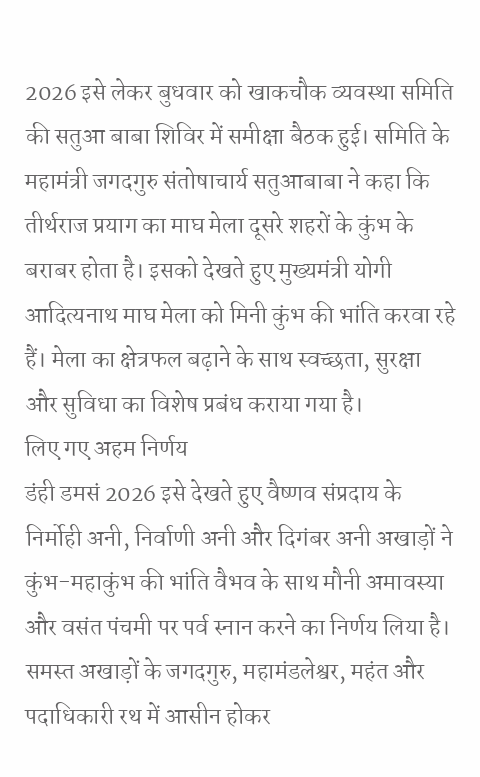2026 इसे लेकर बुधवार को खाकचौक व्यवस्था समिति की सतुआ बाबा शिविर में समीक्षा बैठक हुई। समिति के महामंत्री जगदगुरु संतोषाचार्य सतुआबाबा ने कहा कि तीर्थराज प्रयाग का माघ मेला दूसरे शहरों के कुंभ के बराबर होता है। इसको देखते हुए मुख्यमंत्री योगी आदित्यनाथ माघ मेला को मिनी कुंभ की भांति करवा रहे हैं। मेला का क्षेत्रफल बढ़ाने के साथ स्वच्छता, सुरक्षा और सुविधा का विशेष प्रबंध कराया गया है।
लिए गए अहम निर्णय
डंही डमसं 2026 इसे देखते हुए वैष्णव संप्रदाय के निर्मोही अनी, निर्वाणी अनी और दिगंबर अनी अखाड़ों ने कुंभ-महाकुंभ की भांति वैभव के साथ मौनी अमावस्या और वसंत पंचमी पर पर्व स्नान करने का निर्णय लिया है। समस्त अखाड़ों के जगदगुरु, महामंडलेश्वर, महंत और पदाधिकारी रथ में आसीन होकर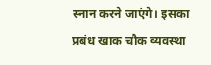स्नान करने जाएंगे। इसका प्रबंध खाक चौक व्यवस्था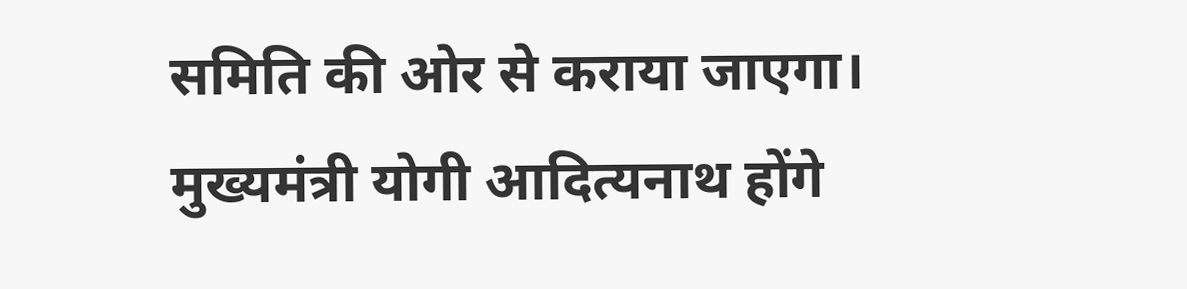समिति की ओर से कराया जाएगा।
मुख्यमंत्री योगी आदित्यनाथ होंगे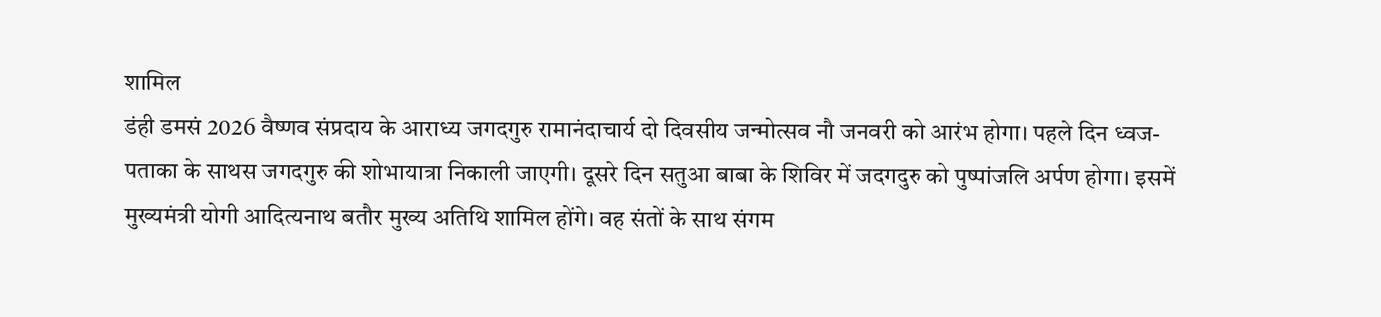शामिल
डंही डमसं 2026 वैष्णव संप्रदाय के आराध्य जगदगुरु रामानंदाचार्य दो दिवसीय जन्मोत्सव नौ जनवरी को आरंभ होगा। पहले दिन ध्वज-पताका के साथस जगदगुरु की शोभायात्रा निकाली जाएगी। दूसरे दिन सतुआ बाबा के शिविर में जदगदुरु को पुष्पांजलि अर्पण होगा। इसमें मुख्यमंत्री योगी आदित्यनाथ बतौर मुख्य अतिथि शामिल होंगे। वह संतों के साथ संगम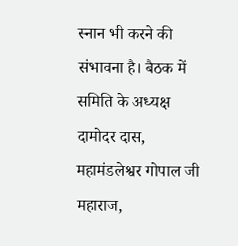स्नान भी करने की संभावना है। बैठक में समिति के अध्यक्ष दामोदर दास, महामंडलेश्वर गोपाल जी महाराज,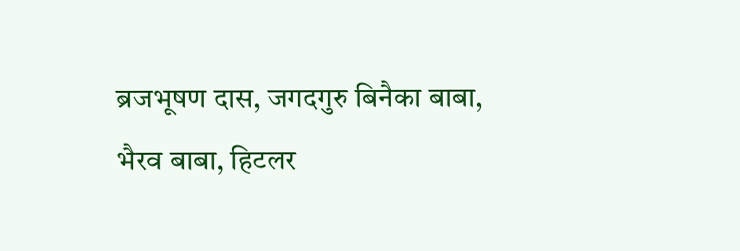ब्रजभूषण दास, जगदगुरु बिनैका बाबा, भैरव बाबा, हिटलर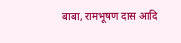बाबा, रामभूषण दास आदि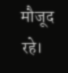मौजूद रहे।